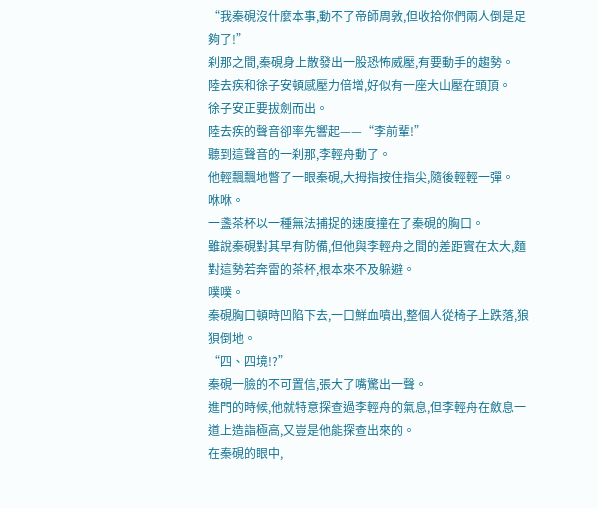“我秦硯沒什麼本事,動不了帝師周敦,但收拾你們兩人倒是足夠了!”
刹那之間,秦硯身上散發出一股恐怖威壓,有要動手的趨勢。
陸去疾和徐子安頓感壓力倍增,好似有一座大山壓在頭頂。
徐子安正要拔劍而出。
陸去疾的聲音卻率先響起——“李前輩!”
聽到這聲音的一刹那,李輕舟動了。
他輕飄飄地瞥了一眼秦硯,大拇指按住指尖,隨後輕輕一彈。
咻咻。
一盞茶杯以一種無法捕捉的速度撞在了秦硯的胸口。
雖說秦硯對其早有防備,但他與李輕舟之間的差距實在太大,麵對這勢若奔雷的茶杯,根本來不及躲避。
噗噗。
秦硯胸口頓時凹陷下去,一口鮮血噴出,整個人從椅子上跌落,狼狽倒地。
“四、四境!?”
秦硯一臉的不可置信,張大了嘴驚出一聲。
進門的時候,他就特意探查過李輕舟的氣息,但李輕舟在斂息一道上造詣極高,又豈是他能探查出來的。
在秦硯的眼中,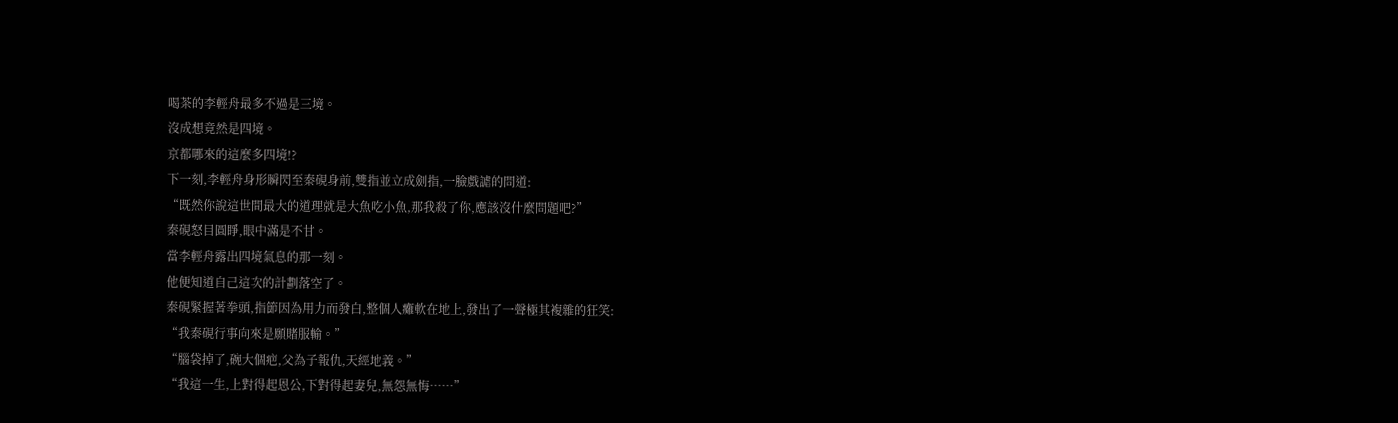喝茶的李輕舟最多不過是三境。
沒成想竟然是四境。
京都哪來的這麼多四境!?
下一刻,李輕舟身形瞬閃至秦硯身前,雙指並立成劍指,一臉戲謔的問道:
“既然你說這世間最大的道理就是大魚吃小魚,那我殺了你,應該沒什麼問題吧?”
秦硯怒目圓睜,眼中滿是不甘。
當李輕舟露出四境氣息的那一刻。
他便知道自己這次的計劃落空了。
秦硯緊握著拳頭,指節因為用力而發白,整個人癱軟在地上,發出了一聲極其複雜的狂笑:
“我秦硯行事向來是願賭服輸。”
“腦袋掉了,碗大個疤,父為子報仇,天經地義。”
“我這一生,上對得起恩公,下對得起妻兒,無怨無悔……”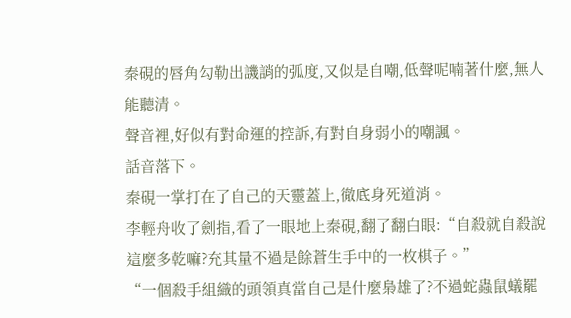秦硯的唇角勾勒出譏誚的弧度,又似是自嘲,低聲呢喃著什麼,無人能聽清。
聲音裡,好似有對命運的控訴,有對自身弱小的嘲諷。
話音落下。
秦硯一掌打在了自己的天靈蓋上,徹底身死道消。
李輕舟收了劍指,看了一眼地上秦硯,翻了翻白眼:“自殺就自殺說這麼多乾嘛?充其量不過是餘蒼生手中的一枚棋子。”
“一個殺手組織的頭領真當自己是什麼梟雄了?不過蛇蟲鼠蟻罷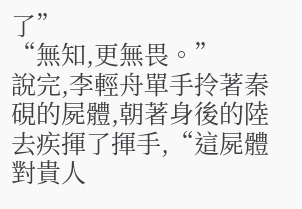了”
“無知,更無畏。”
說完,李輕舟單手拎著秦硯的屍體,朝著身後的陸去疾揮了揮手,“這屍體對貴人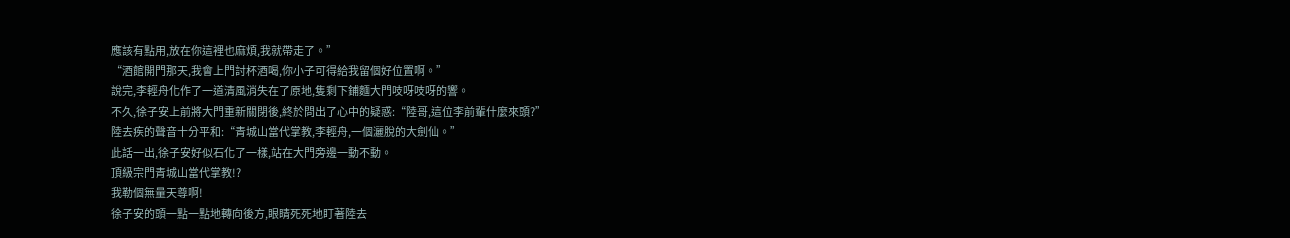應該有點用,放在你這裡也麻煩,我就帶走了。”
“酒館開門那天,我會上門討杯酒喝,你小子可得給我留個好位置啊。”
說完,李輕舟化作了一道清風消失在了原地,隻剩下鋪麵大門吱呀吱呀的響。
不久,徐子安上前將大門重新關閉後,終於問出了心中的疑惑:“陸哥,這位李前輩什麼來頭?”
陸去疾的聲音十分平和:“青城山當代掌教,李輕舟,一個灑脫的大劍仙。”
此話一出,徐子安好似石化了一樣,站在大門旁邊一動不動。
頂級宗門青城山當代掌教!?
我勒個無量天尊啊!
徐子安的頭一點一點地轉向後方,眼睛死死地盯著陸去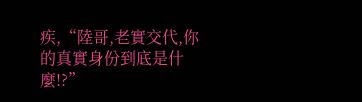疾,“陸哥,老實交代,你的真實身份到底是什麼!?”